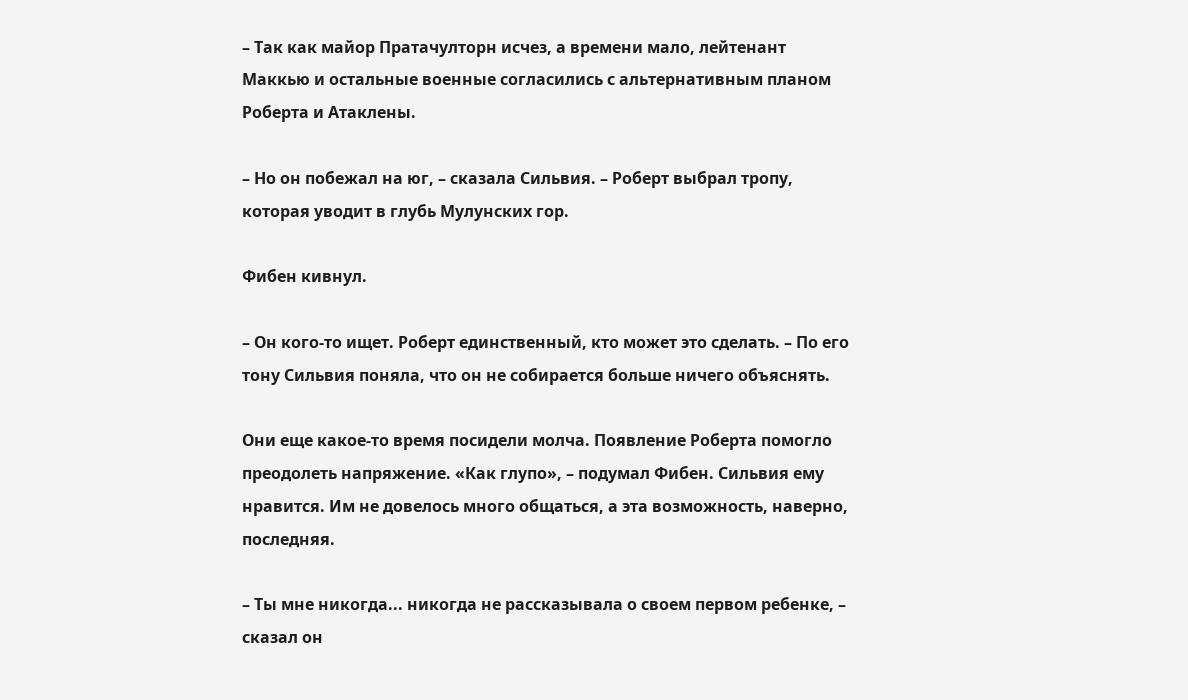– Так как майор Пратачулторн исчез, а времени мало, лейтенант Маккью и остальные военные согласились с альтернативным планом Роберта и Атаклены.

– Но он побежал на юг, – сказала Сильвия. – Роберт выбрал тропу, которая уводит в глубь Мулунских гор.

Фибен кивнул.

– Он кого-то ищет. Роберт единственный, кто может это сделать. – По его тону Сильвия поняла, что он не собирается больше ничего объяснять.

Они еще какое-то время посидели молча. Появление Роберта помогло преодолеть напряжение. «Как глупо», – подумал Фибен. Сильвия ему нравится. Им не довелось много общаться, а эта возможность, наверно, последняя.

– Ты мне никогда... никогда не рассказывала о своем первом ребенке, – сказал он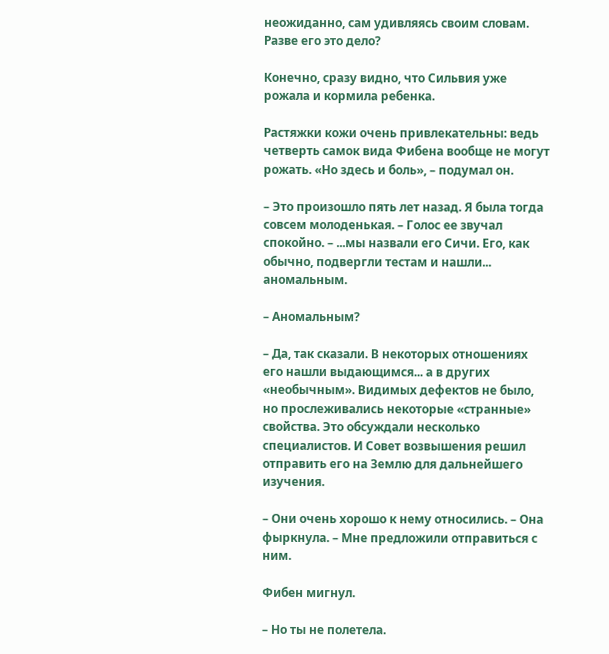неожиданно, сам удивляясь своим словам. Разве его это дело?

Конечно, сразу видно, что Сильвия уже рожала и кормила ребенка.

Растяжки кожи очень привлекательны: ведь четверть самок вида Фибена вообще не могут рожать. «Но здесь и боль», – подумал он.

– Это произошло пять лет назад. Я была тогда совсем молоденькая. – Голос ее звучал спокойно. – ...мы назвали его Сичи. Его, как обычно, подвергли тестам и нашли... аномальным.

– Аномальным?

– Да, так сказали. В некоторых отношениях его нашли выдающимся... а в других «необычным». Видимых дефектов не было, но прослеживались некоторые «странные» свойства. Это обсуждали несколько специалистов. И Совет возвышения решил отправить его на Землю для дальнейшего изучения.

– Они очень хорошо к нему относились. – Она фыркнула. – Мне предложили отправиться с ним.

Фибен мигнул.

– Но ты не полетела.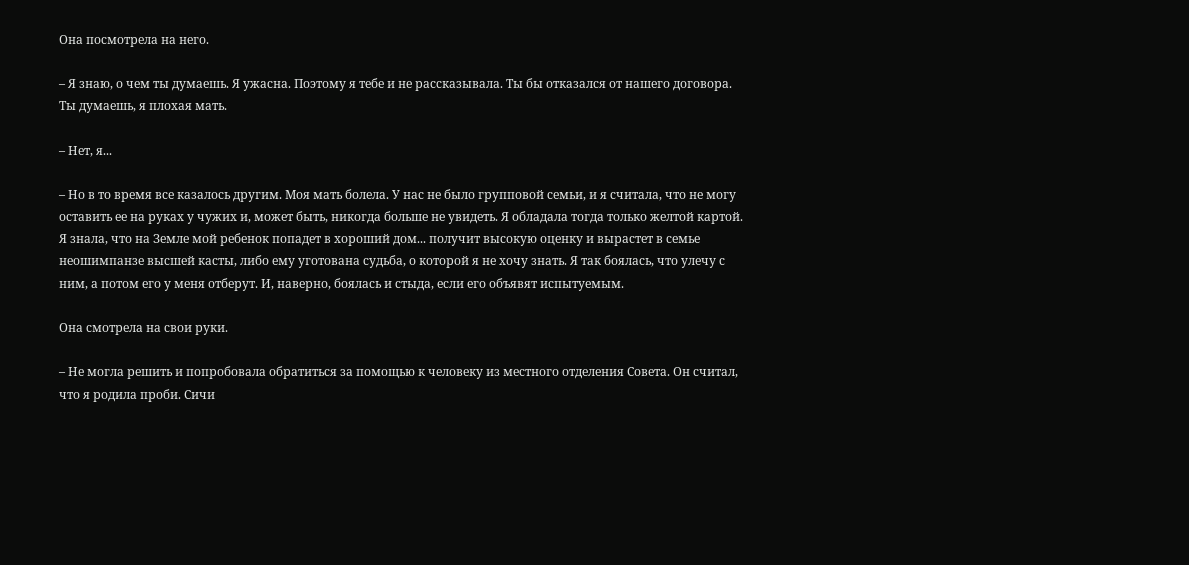Она посмотрела на него.

– Я знаю, о чем ты думаешь. Я ужасна. Поэтому я тебе и не рассказывала. Ты бы отказался от нашего договора. Ты думаешь, я плохая мать.

– Нет, я...

– Но в то время все казалось другим. Моя мать болела. У нас не было групповой семьи, и я считала, что не могу оставить ее на руках у чужих и, может быть, никогда больше не увидеть. Я обладала тогда только желтой картой. Я знала, что на Земле мой ребенок попадет в хороший дом... получит высокую оценку и вырастет в семье неошимпанзе высшей касты, либо ему уготована судьба, о которой я не хочу знать. Я так боялась, что улечу с ним, а потом его у меня отберут. И, наверно, боялась и стыда, если его объявят испытуемым.

Она смотрела на свои руки.

– Не могла решить и попробовала обратиться за помощью к человеку из местного отделения Совета. Он считал, что я родила проби. Сичи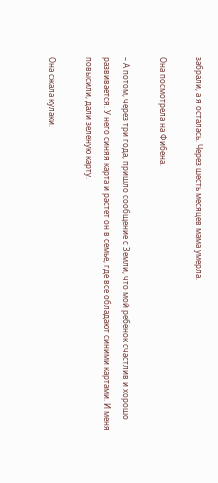забрали, а я осталась. Через шесть месяцев мама умерла.

Она посмотрела на Фибена.

– А потом, через три года, пришло сообщение с Земли, что мой ребенок счастлив и хорошо развивается. У него синяя карта и растет он в семье, где все обладают синими картами. И меня повысили, дали зеленую карту.

Она сжала кулаки.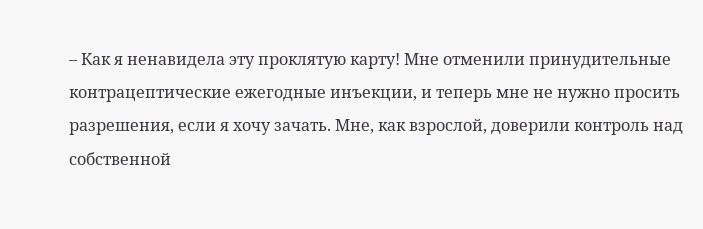– Как я ненавидела эту проклятую карту! Мне отменили принудительные контрацептические ежегодные инъекции, и теперь мне не нужно просить разрешения, если я хочу зачать. Мне, как взрослой, доверили контроль над собственной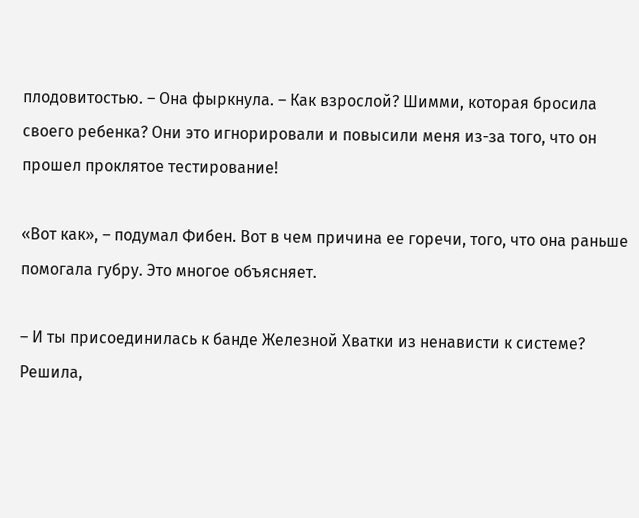плодовитостью. – Она фыркнула. – Как взрослой? Шимми, которая бросила своего ребенка? Они это игнорировали и повысили меня из-за того, что он прошел проклятое тестирование!

«Вот как», – подумал Фибен. Вот в чем причина ее горечи, того, что она раньше помогала губру. Это многое объясняет.

– И ты присоединилась к банде Железной Хватки из ненависти к системе? Решила,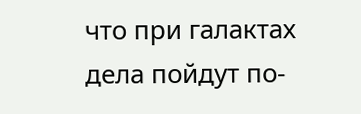что при галактах дела пойдут по-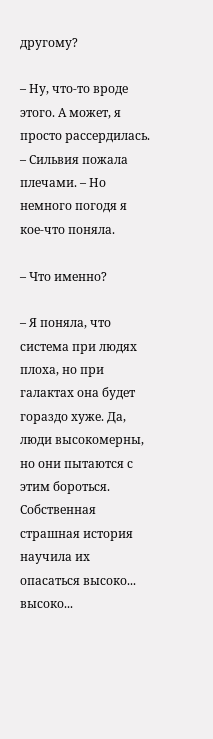другому?

– Ну, что-то вроде этого. А может, я просто рассердилась. – Сильвия пожала плечами. – Но немного погодя я кое-что поняла.

– Что именно?

– Я поняла, что система при людях плоха, но при галактах она будет гораздо хуже. Да, люди высокомерны, но они пытаются с этим бороться. Собственная страшная история научила их опасаться высоко... высоко...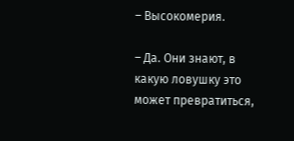– Высокомерия.

– Да. Они знают, в какую ловушку это может превратиться,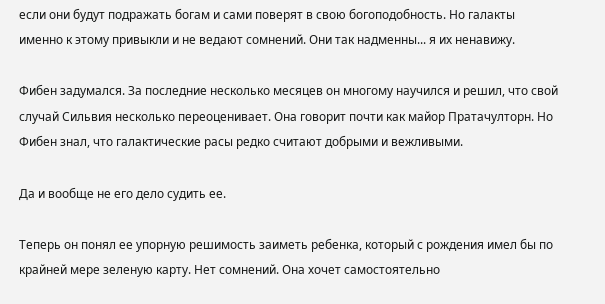если они будут подражать богам и сами поверят в свою богоподобность. Но галакты именно к этому привыкли и не ведают сомнений. Они так надменны... я их ненавижу.

Фибен задумался. За последние несколько месяцев он многому научился и решил, что свой случай Сильвия несколько переоценивает. Она говорит почти как майор Пратачулторн. Но Фибен знал, что галактические расы редко считают добрыми и вежливыми.

Да и вообще не его дело судить ее.

Теперь он понял ее упорную решимость заиметь ребенка, который с рождения имел бы по крайней мере зеленую карту. Нет сомнений. Она хочет самостоятельно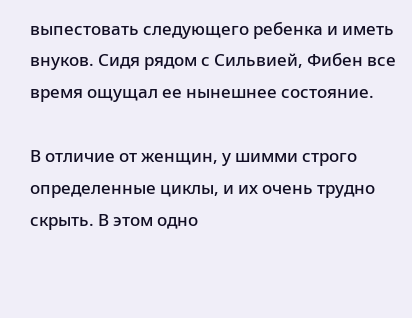выпестовать следующего ребенка и иметь внуков. Сидя рядом с Сильвией, Фибен все время ощущал ее нынешнее состояние.

В отличие от женщин, у шимми строго определенные циклы, и их очень трудно скрыть. В этом одно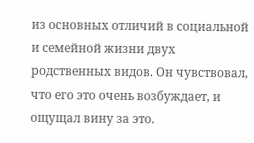из основных отличий в социальной и семейной жизни двух родственных видов. Он чувствовал, что его это очень возбуждает, и ощущал вину за это.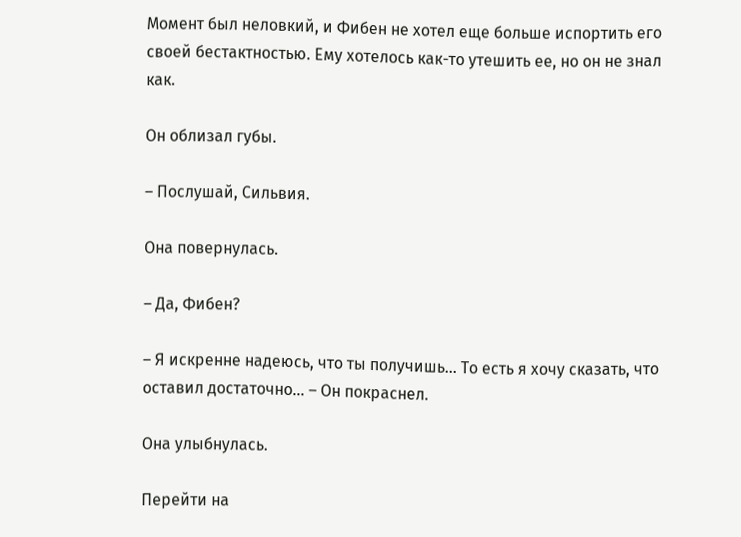Момент был неловкий, и Фибен не хотел еще больше испортить его своей бестактностью. Ему хотелось как-то утешить ее, но он не знал как.

Он облизал губы.

– Послушай, Сильвия.

Она повернулась.

– Да, Фибен?

– Я искренне надеюсь, что ты получишь... То есть я хочу сказать, что оставил достаточно... – Он покраснел.

Она улыбнулась.

Перейти на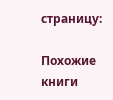страницу:

Похожие книги